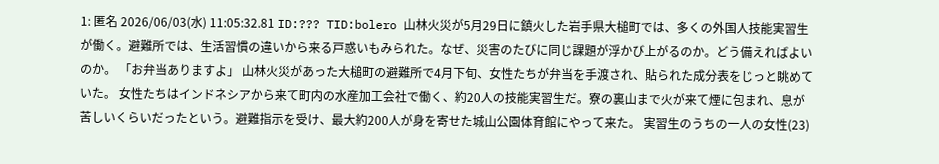1: 匿名 2026/06/03(水) 11:05:32.81 ID:??? TID:bolero 山林火災が5月29日に鎮火した岩手県大槌町では、多くの外国人技能実習生が働く。避難所では、生活習慣の違いから来る戸惑いもみられた。なぜ、災害のたびに同じ課題が浮かび上がるのか。どう備えればよいのか。 「お弁当ありますよ」 山林火災があった大槌町の避難所で4月下旬、女性たちが弁当を手渡され、貼られた成分表をじっと眺めていた。 女性たちはインドネシアから来て町内の水産加工会社で働く、約20人の技能実習生だ。寮の裏山まで火が来て煙に包まれ、息が苦しいくらいだったという。避難指示を受け、最大約200人が身を寄せた城山公園体育館にやって来た。 実習生のうちの一人の女性(23)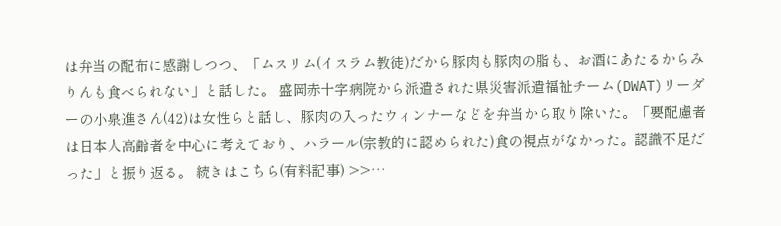は弁当の配布に感謝しつつ、「ムスリム(イスラム教徒)だから豚肉も豚肉の脂も、お酒にあたるからみりんも食べられない」と話した。 盛岡赤十字病院から派遣された県災害派遣福祉チーム(DWAT)リーダーの小泉進さん(42)は女性らと話し、豚肉の入ったウィンナーなどを弁当から取り除いた。「要配慮者は日本人高齢者を中心に考えており、ハラール(宗教的に認められた)食の視点がなかった。認識不足だった」と振り返る。 続きはこちら(有料記事) >>…